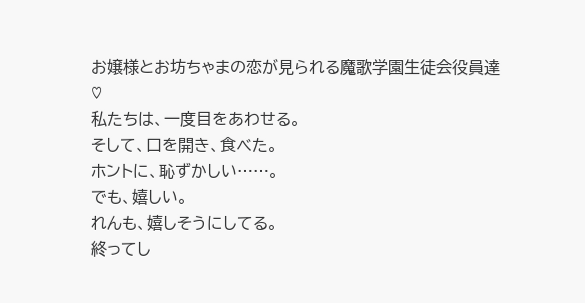お嬢様とお坊ちゃまの恋が見られる魔歌学園生徒会役員達♡
私たちは、一度目をあわせる。
そして、口を開き、食べた。
ホントに、恥ずかしい……。
でも、嬉しい。
れんも、嬉しそうにしてる。
終ってし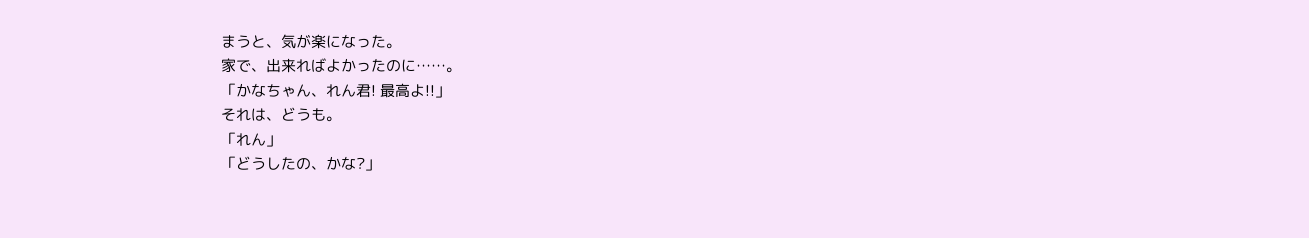まうと、気が楽になった。
家で、出来ればよかったのに……。
「かなちゃん、れん君! 最高よ!!」
それは、どうも。
「れん」
「どうしたの、かな?」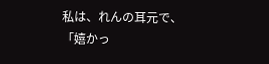私は、れんの耳元で、
「嬉かっ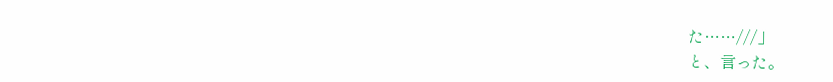た……///」
と、言った。